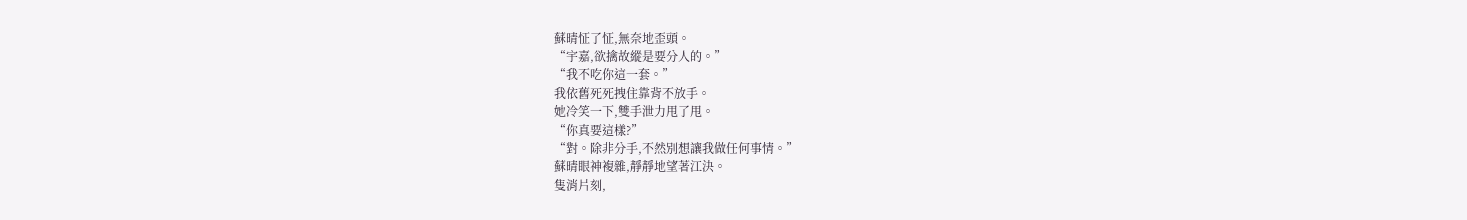蘇晴怔了怔,無奈地歪頭。
“宇嘉,欲擒故縱是要分人的。”
“我不吃你這一套。”
我依舊死死拽住靠背不放手。
她冷笑一下,雙手泄力甩了甩。
“你真要這樣?”
“對。除非分手,不然別想讓我做任何事情。”
蘇晴眼神複雜,靜靜地望著江決。
隻消片刻,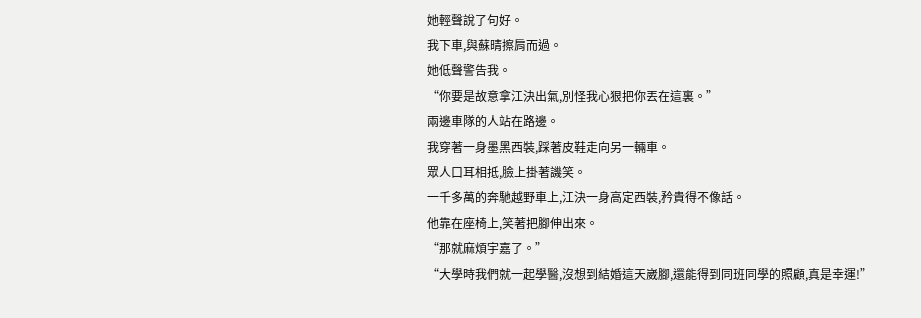她輕聲說了句好。
我下車,與蘇晴擦肩而過。
她低聲警告我。
“你要是故意拿江決出氣,別怪我心狠把你丟在這裏。”
兩邊車隊的人站在路邊。
我穿著一身墨黑西裝,踩著皮鞋走向另一輛車。
眾人口耳相抵,臉上掛著譏笑。
一千多萬的奔馳越野車上,江決一身高定西裝,矜貴得不像話。
他靠在座椅上,笑著把腳伸出來。
“那就麻煩宇嘉了。”
“大學時我們就一起學醫,沒想到結婚這天崴腳,還能得到同班同學的照顧,真是幸運!”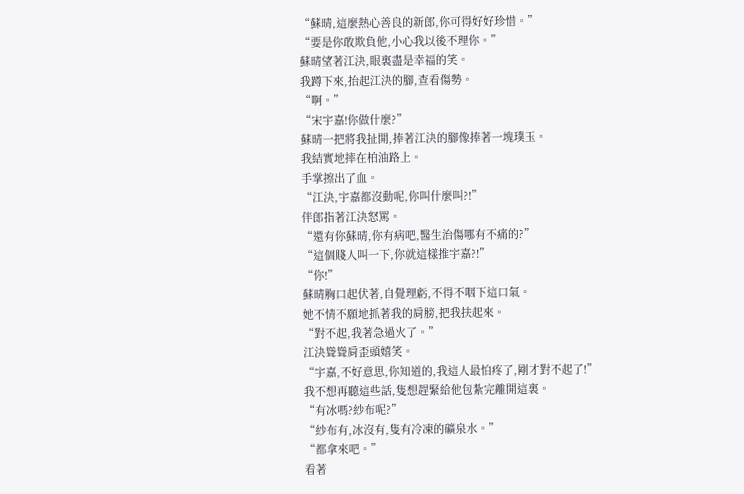“蘇晴,這麼熱心善良的新郎,你可得好好珍惜。”
“要是你敢欺負他,小心我以後不理你。”
蘇晴望著江決,眼裏盡是幸福的笑。
我蹲下來,抬起江決的腳,查看傷勢。
“啊。”
“宋宇嘉!你做什麼?”
蘇晴一把將我扯開,捧著江決的腳像捧著一塊璞玉。
我結實地摔在柏油路上。
手掌擦出了血。
“江決,宇嘉都沒動呢,你叫什麼叫?!”
伴郎指著江決怒罵。
“還有你蘇晴,你有病吧,醫生治傷哪有不痛的?”
“這個賤人叫一下,你就這樣推宇嘉?!”
“你!”
蘇晴胸口起伏著,自覺理虧,不得不咽下這口氣。
她不情不願地抓著我的肩膀,把我扶起來。
“對不起,我著急過火了。”
江決聳聳肩歪頭嬉笑。
“宇嘉,不好意思,你知道的,我這人最怕疼了,剛才對不起了!”
我不想再聽這些話,隻想趕緊給他包紮完離開這裏。
“有冰嗎?紗布呢?”
“紗布有,冰沒有,隻有冷凍的礦泉水。”
“都拿來吧。”
看著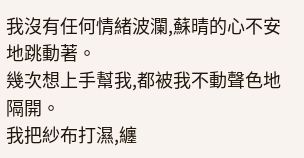我沒有任何情緒波瀾,蘇晴的心不安地跳動著。
幾次想上手幫我,都被我不動聲色地隔開。
我把紗布打濕,纏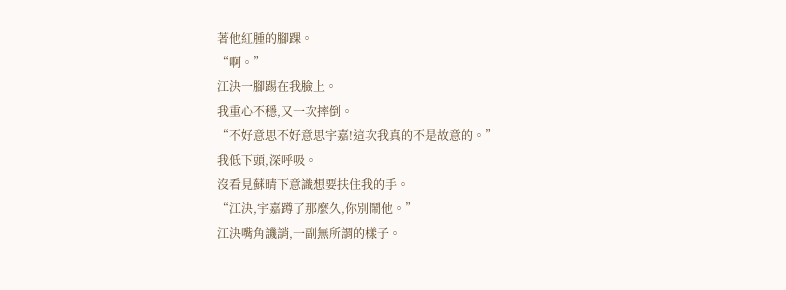著他紅腫的腳踝。
“啊。”
江決一腳踢在我臉上。
我重心不穩,又一次摔倒。
“不好意思不好意思宇嘉!這次我真的不是故意的。”
我低下頭,深呼吸。
沒看見蘇晴下意識想要扶住我的手。
“江決,宇嘉蹲了那麼久,你別鬧他。”
江決嘴角譏誚,一副無所謂的樣子。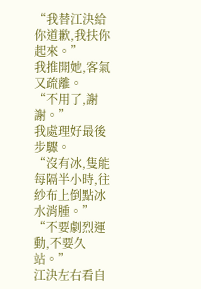“我替江決給你道歉,我扶你起來。”
我推開她,客氣又疏離。
“不用了,謝謝。”
我處理好最後步驟。
“沒有冰,隻能每隔半小時,往紗布上倒點冰水消腫。”
“不要劇烈運動,不要久站。”
江決左右看自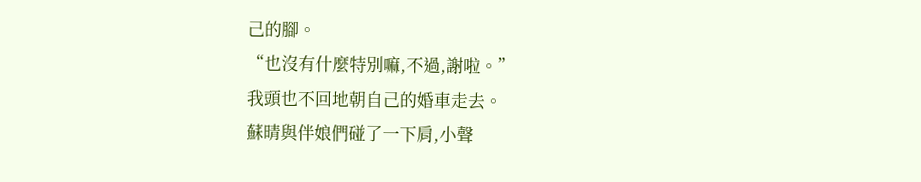己的腳。
“也沒有什麼特別嘛,不過,謝啦。”
我頭也不回地朝自己的婚車走去。
蘇晴與伴娘們碰了一下肩,小聲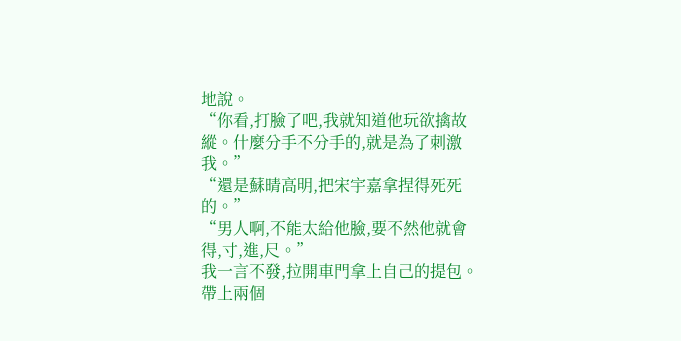地說。
“你看,打臉了吧,我就知道他玩欲擒故縱。什麼分手不分手的,就是為了刺激我。”
“還是蘇晴高明,把宋宇嘉拿捏得死死的。”
“男人啊,不能太給他臉,要不然他就會得,寸,進,尺。”
我一言不發,拉開車門拿上自己的提包。
帶上兩個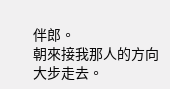伴郎。
朝來接我那人的方向大步走去。